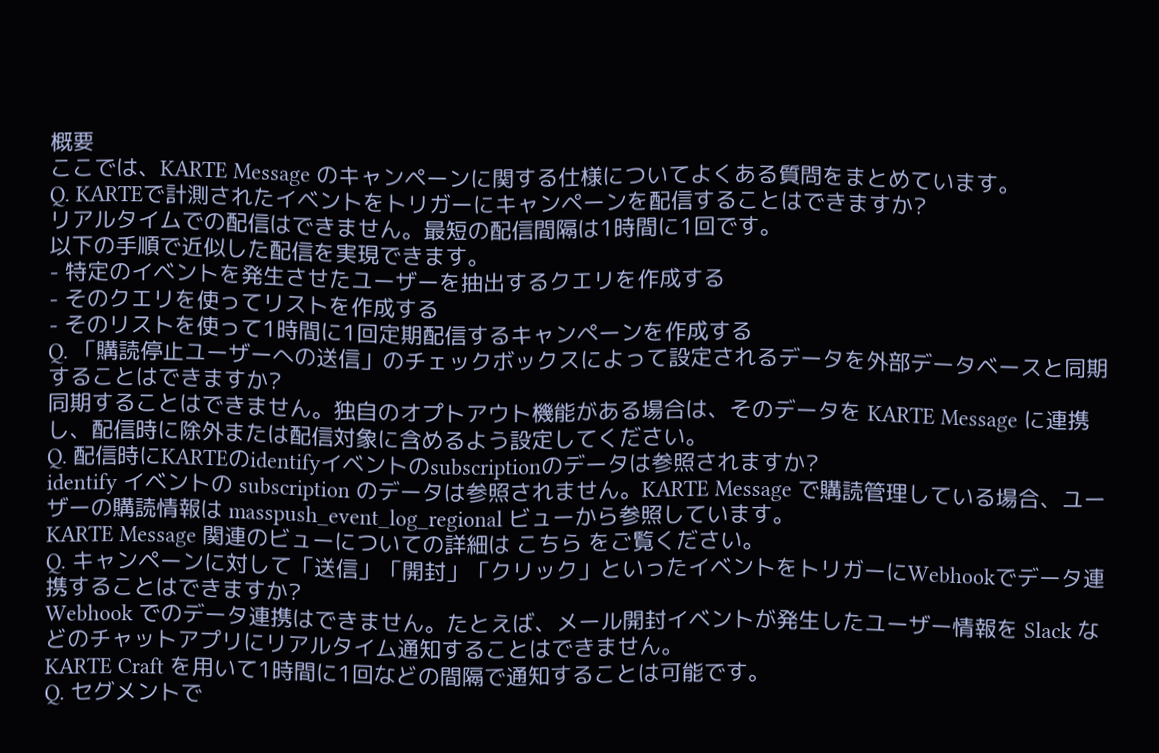概要
ここでは、KARTE Message のキャンペーンに関する仕様についてよくある質問をまとめています。
Q. KARTEで計測されたイベントをトリガーにキャンペーンを配信することはできますか?
リアルタイムでの配信はできません。最短の配信間隔は1時間に1回です。
以下の手順で近似した配信を実現できます。
- 特定のイベントを発生させたユーザーを抽出するクエリを作成する
- そのクエリを使ってリストを作成する
- そのリストを使って1時間に1回定期配信するキャンペーンを作成する
Q. 「購読停止ユーザーへの送信」のチェックボックスによって設定されるデータを外部データベースと同期することはできますか?
同期することはできません。独自のオプトアウト機能がある場合は、そのデータを KARTE Message に連携し、配信時に除外または配信対象に含めるよう設定してください。
Q. 配信時にKARTEのidentifyイベントのsubscriptionのデータは参照されますか?
identify イベントの subscription のデータは参照されません。KARTE Message で購読管理している場合、ユーザーの購読情報は masspush_event_log_regional ビューから参照しています。
KARTE Message 関連のビューについての詳細は こちら をご覧ください。
Q. キャンペーンに対して「送信」「開封」「クリック」といったイベントをトリガーにWebhookでデータ連携することはできますか?
Webhook でのデータ連携はできません。たとえば、メール開封イベントが発生したユーザー情報を Slack などのチャットアプリにリアルタイム通知することはできません。
KARTE Craft を用いて1時間に1回などの間隔で通知することは可能です。
Q. セグメントで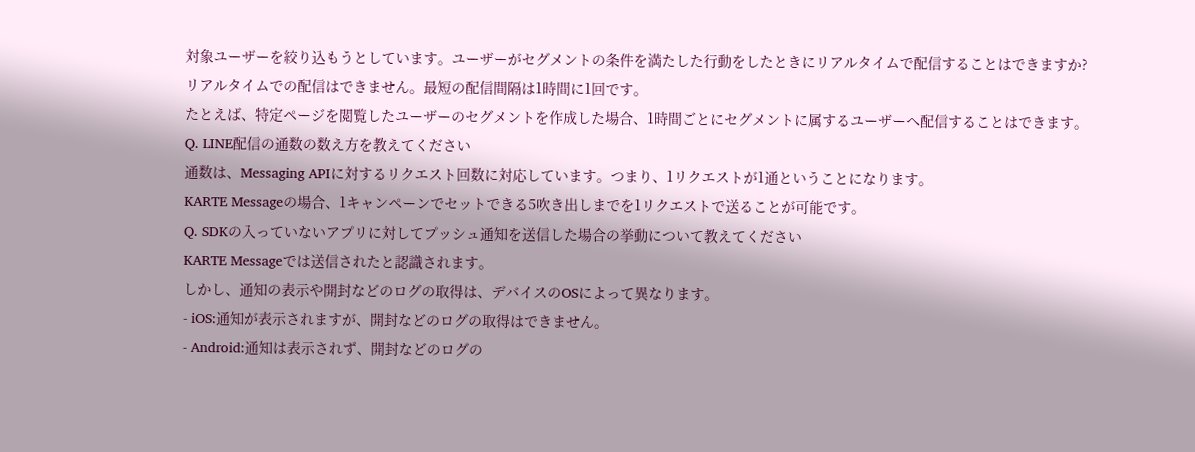対象ユーザーを絞り込もうとしています。ユーザーがセグメントの条件を満たした行動をしたときにリアルタイムで配信することはできますか?
リアルタイムでの配信はできません。最短の配信間隔は1時間に1回です。
たとえば、特定ページを閲覧したユーザーのセグメントを作成した場合、1時間ごとにセグメントに属するユーザーへ配信することはできます。
Q. LINE配信の通数の数え方を教えてください
通数は、Messaging APIに対するリクエスト回数に対応しています。つまり、1リクエストが1通ということになります。
KARTE Messageの場合、1キャンペーンでセットできる5吹き出しまでを1リクエストで送ることが可能です。
Q. SDKの入っていないアプリに対してプッシュ通知を送信した場合の挙動について教えてください
KARTE Messageでは送信されたと認識されます。
しかし、通知の表示や開封などのログの取得は、デバイスのOSによって異なります。
- iOS:通知が表示されますが、開封などのログの取得はできません。
- Android:通知は表示されず、開封などのログの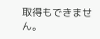取得もできません。